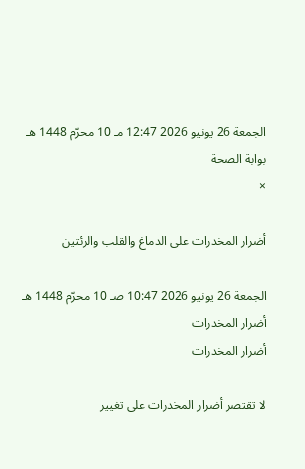الجمعة 26 يونيو 2026 12:47 مـ 10 محرّم 1448 هـ
بوابة الصحة
×

أضرار المخدرات على الدماغ والقلب والرئتين

الجمعة 26 يونيو 2026 10:47 صـ 10 محرّم 1448 هـ
أضرار المخدرات
أضرار المخدرات

لا تقتصر أضرار المخدرات على تغيير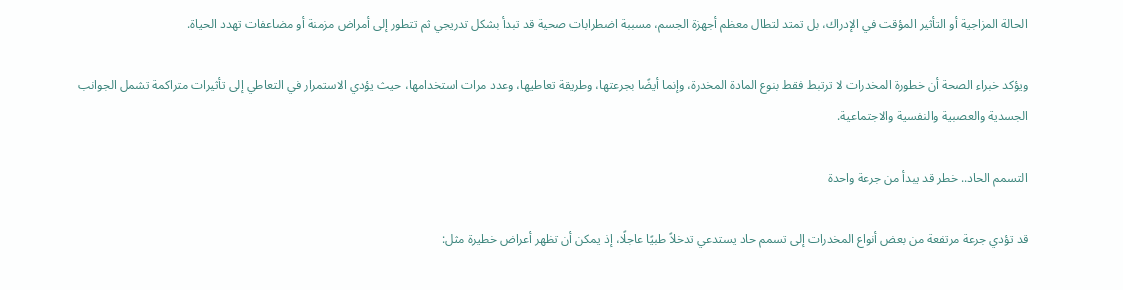الحالة المزاجية أو التأثير المؤقت في الإدراك، بل تمتد لتطال معظم أجهزة الجسم، مسببة اضطرابات صحية قد تبدأ بشكل تدريجي ثم تتطور إلى أمراض مزمنة أو مضاعفات تهدد الحياة.

ويؤكد خبراء الصحة أن خطورة المخدرات لا ترتبط فقط بنوع المادة المخدرة، وإنما أيضًا بجرعتها، وطريقة تعاطيها، وعدد مرات استخدامها، حيث يؤدي الاستمرار في التعاطي إلى تأثيرات متراكمة تشمل الجوانب الجسدية والعصبية والنفسية والاجتماعية.

التسمم الحاد.. خطر قد يبدأ من جرعة واحدة

قد تؤدي جرعة مرتفعة من بعض أنواع المخدرات إلى تسمم حاد يستدعي تدخلاً طبيًا عاجلًا، إذ يمكن أن تظهر أعراض خطيرة مثل: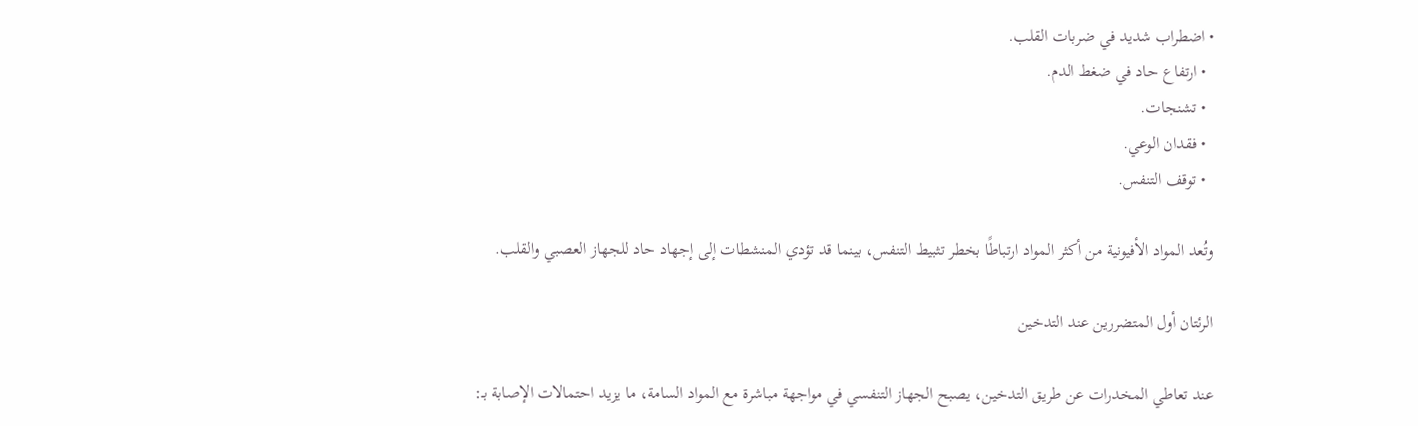• اضطراب شديد في ضربات القلب.
  • ارتفاع حاد في ضغط الدم.
  • تشنجات.
  • فقدان الوعي.
  • توقف التنفس.

وتُعد المواد الأفيونية من أكثر المواد ارتباطًا بخطر تثبيط التنفس، بينما قد تؤدي المنشطات إلى إجهاد حاد للجهاز العصبي والقلب.

الرئتان أول المتضررين عند التدخين

عند تعاطي المخدرات عن طريق التدخين، يصبح الجهاز التنفسي في مواجهة مباشرة مع المواد السامة، ما يزيد احتمالات الإصابة بـ: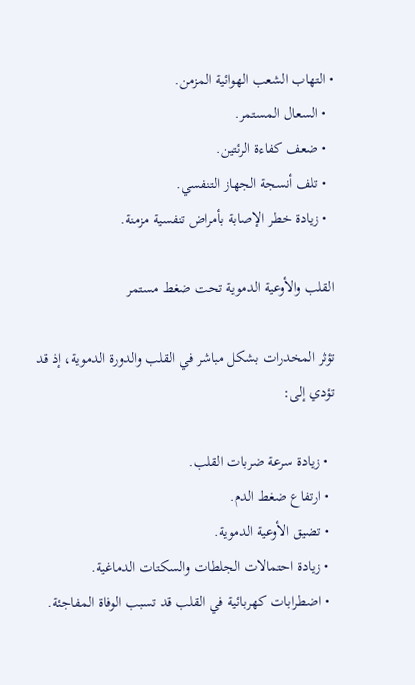• التهاب الشعب الهوائية المزمن.
  • السعال المستمر.
  • ضعف كفاءة الرئتين.
  • تلف أنسجة الجهاز التنفسي.
  • زيادة خطر الإصابة بأمراض تنفسية مزمنة.

القلب والأوعية الدموية تحت ضغط مستمر

تؤثر المخدرات بشكل مباشر في القلب والدورة الدموية، إذ قد تؤدي إلى:

  • زيادة سرعة ضربات القلب.
  • ارتفاع ضغط الدم.
  • تضيق الأوعية الدموية.
  • زيادة احتمالات الجلطات والسكتات الدماغية.
  • اضطرابات كهربائية في القلب قد تسبب الوفاة المفاجئة.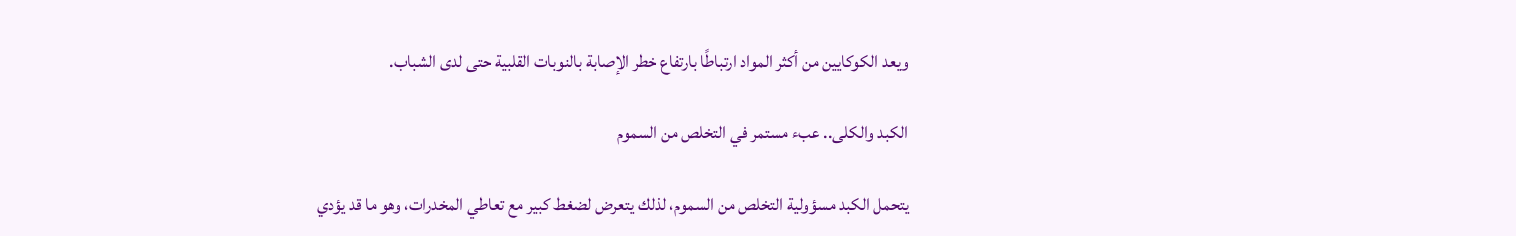ويعد الكوكايين من أكثر المواد ارتباطًا بارتفاع خطر الإصابة بالنوبات القلبية حتى لدى الشباب.

الكبد والكلى.. عبء مستمر في التخلص من السموم

يتحمل الكبد مسؤولية التخلص من السموم، لذلك يتعرض لضغط كبير مع تعاطي المخدرات، وهو ما قد يؤدي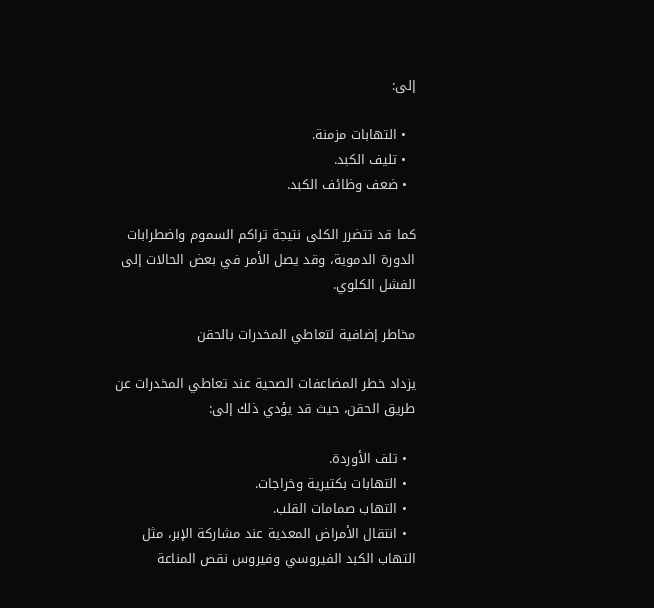إلى:

  • التهابات مزمنة.
  • تليف الكبد.
  • ضعف وظائف الكبد.

كما قد تتضرر الكلى نتيجة تراكم السموم واضطرابات الدورة الدموية، وقد يصل الأمر في بعض الحالات إلى الفشل الكلوي.

مخاطر إضافية لتعاطي المخدرات بالحقن

يزداد خطر المضاعفات الصحية عند تعاطي المخدرات عن طريق الحقن، حيث قد يؤدي ذلك إلى:

  • تلف الأوردة.
  • التهابات بكتيرية وخراجات.
  • التهاب صمامات القلب.
  • انتقال الأمراض المعدية عند مشاركة الإبر، مثل التهاب الكبد الفيروسي وفيروس نقص المناعة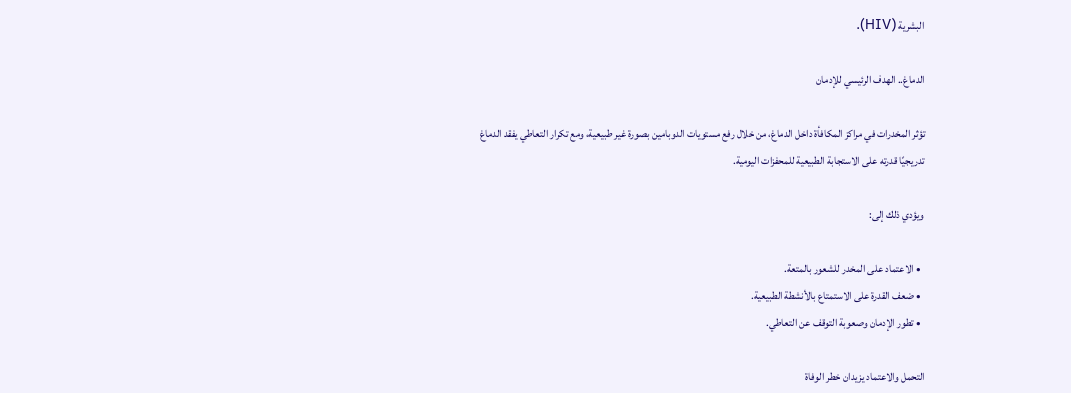البشرية (HIV).

الدماغ.. الهدف الرئيسي للإدمان

تؤثر المخدرات في مراكز المكافأة داخل الدماغ، من خلال رفع مستويات الدوبامين بصورة غير طبيعية، ومع تكرار التعاطي يفقد الدماغ تدريجيًا قدرته على الاستجابة الطبيعية للمحفزات اليومية.

ويؤدي ذلك إلى:

  • الاعتماد على المخدر للشعور بالمتعة.
  • ضعف القدرة على الاستمتاع بالأنشطة الطبيعية.
  • تطور الإدمان وصعوبة التوقف عن التعاطي.

التحمل والاعتماد يزيدان خطر الوفاة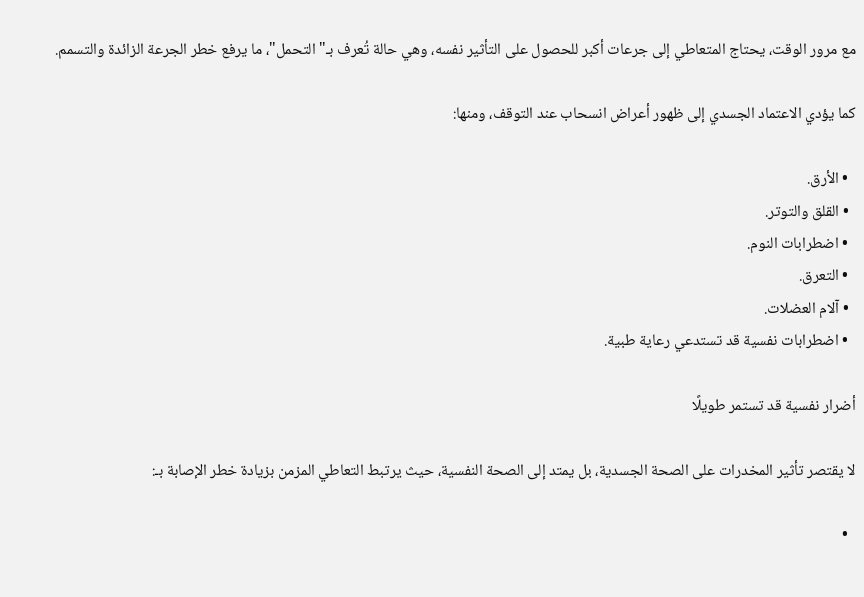مع مرور الوقت، يحتاج المتعاطي إلى جرعات أكبر للحصول على التأثير نفسه، وهي حالة تُعرف بـ"التحمل"، ما يرفع خطر الجرعة الزائدة والتسمم.

كما يؤدي الاعتماد الجسدي إلى ظهور أعراض انسحاب عند التوقف، ومنها:

  • الأرق.
  • القلق والتوتر.
  • اضطرابات النوم.
  • التعرق.
  • آلام العضلات.
  • اضطرابات نفسية قد تستدعي رعاية طبية.

أضرار نفسية قد تستمر طويلًا

لا يقتصر تأثير المخدرات على الصحة الجسدية، بل يمتد إلى الصحة النفسية، حيث يرتبط التعاطي المزمن بزيادة خطر الإصابة بـ:

  •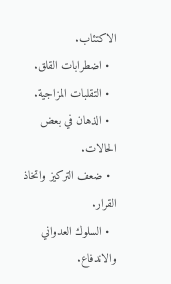الاكتئاب.
  • اضطرابات القلق.
  • التقلبات المزاجية.
  • الذهان في بعض الحالات.
  • ضعف التركيز واتخاذ القرار.
  • السلوك العدواني والاندفاع.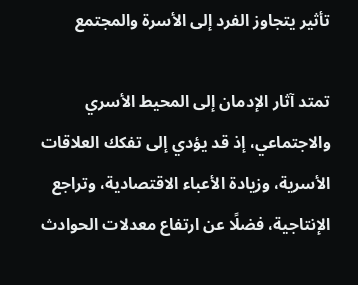تأثير يتجاوز الفرد إلى الأسرة والمجتمع

تمتد آثار الإدمان إلى المحيط الأسري والاجتماعي، إذ قد يؤدي إلى تفكك العلاقات الأسرية، وزيادة الأعباء الاقتصادية، وتراجع الإنتاجية، فضلًا عن ارتفاع معدلات الحوادث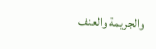والجريمة والعنف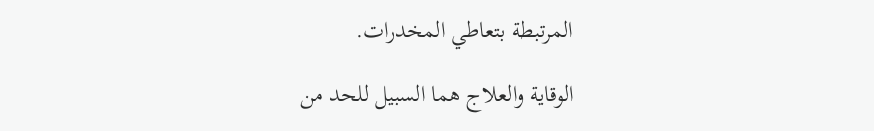المرتبطة بتعاطي المخدرات.

الوقاية والعلاج هما السبيل للحد من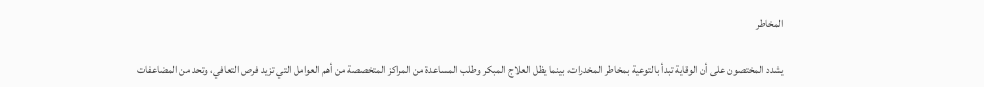المخاطر

يشدد المختصون على أن الوقاية تبدأ بالتوعية بمخاطر المخدرات، بينما يظل العلاج المبكر وطلب المساعدة من المراكز المتخصصة من أهم العوامل التي تزيد فرص التعافي، وتحد من المضاعفات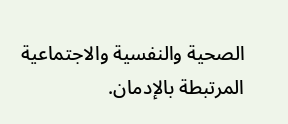الصحية والنفسية والاجتماعية المرتبطة بالإدمان.